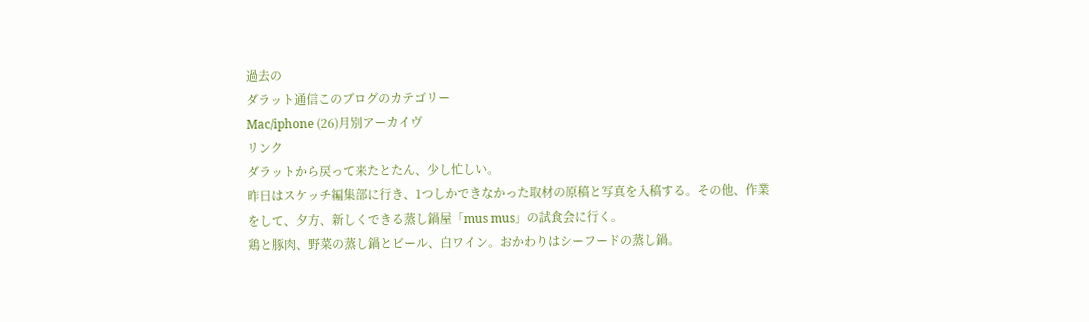過去の
ダラット通信このブログのカテゴリー
Mac/iphone (26)月別アーカイヴ
リンク
ダラットから戻って来たとたん、少し忙しい。
昨日はスケッチ編集部に行き、1つしかできなかった取材の原稿と写真を入稿する。その他、作業をして、夕方、新しくできる蒸し鍋屋「mus mus」の試食会に行く。
鶏と豚肉、野菜の蒸し鍋とビール、白ワイン。おかわりはシーフードの蒸し鍋。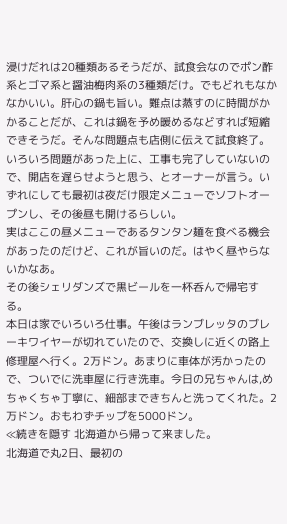浸けだれは20種類あるそうだが、試食会なのでポン酢系とゴマ系と醤油梅肉系の3種類だけ。でもどれもなかなかいい。肝心の鍋も旨い。難点は蒸すのに時間がかかることだが、これは鍋を予め暖めるなどすれば短縮できそうだ。そんな問題点も店側に伝えて試食終了。
いろいろ問題があった上に、工事も完了していないので、開店を遅らせようと思う、とオーナーが言う。いずれにしても最初は夜だけ限定メニューでソフトオープンし、その後昼も開けるらしい。
実はここの昼メニューであるタンタン麺を食べる機会があったのだけど、これが旨いのだ。はやく昼やらないかなあ。
その後シェリダンズで黒ビールを一杯呑んで帰宅する。
本日は家でいろいろ仕事。午後はランブレッタのブレーキワイヤーが切れていたので、交換しに近くの路上修理屋へ行く。2万ドン。あまりに車体が汚かったので、ついでに洗車屋に行き洗車。今日の兄ちゃんは,めちゃくちゃ丁寧に、細部まできちんと洗ってくれた。2万ドン。おもわずチップを5000ドン。
≪続きを隠す 北海道から帰って来ました。
北海道で丸2日、最初の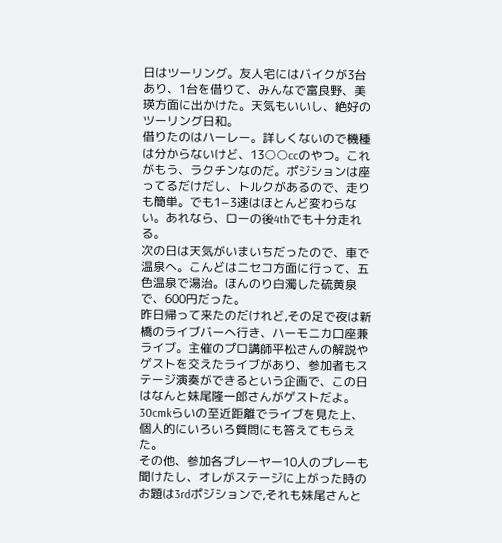日はツーリング。友人宅にはバイクが3台あり、1台を借りて、みんなで富良野、美瑛方面に出かけた。天気もいいし、絶好のツーリング日和。
借りたのはハーレー。詳しくないので機種は分からないけど、13○○ccのやつ。これがもう、ラクチンなのだ。ポジションは座ってるだけだし、トルクがあるので、走りも簡単。でも1−3速はほとんど変わらない。あれなら、ローの後4thでも十分走れる。
次の日は天気がいまいちだったので、車で温泉へ。こんどはニセコ方面に行って、五色温泉で湯治。ほんのり白濁した硫黄泉で、600円だった。
昨日帰って来たのだけれど,その足で夜は新橋のライブバーへ行き、ハーモニカ口座兼ライブ。主催のプロ講師平松さんの解説やゲストを交えたライブがあり、参加者もステージ演奏ができるという企画で、この日はなんと妹尾隆一郎さんがゲストだよ。30cmkらいの至近距離でライブを見た上、個人的にいろいろ質問にも答えてもらえた。
その他、参加各プレーヤー10人のプレーも聞けたし、オレがステージに上がった時のお題は3rdポジションで,それも妹尾さんと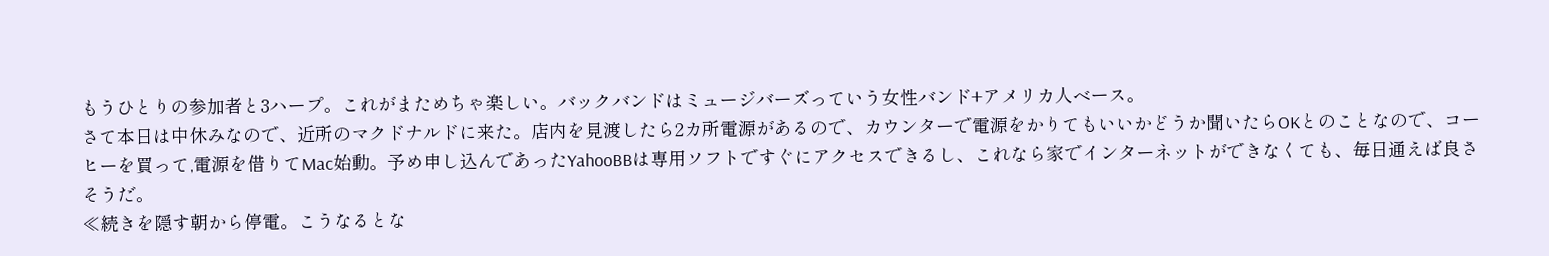もうひとりの参加者と3ハープ。これがまためちゃ楽しい。バックバンドはミュージバーズっていう女性バンド+アメリカ人ベース。
さて本日は中休みなので、近所のマクドナルドに来た。店内を見渡したら2カ所電源があるので、カウンターで電源をかりてもいいかどうか聞いたらOKとのことなので、コーヒーを買って,電源を借りてMac始動。予め申し込んであったYahooBBは専用ソフトですぐにアクセスできるし、これなら家でインターネットができなくても、毎日通えば良さそうだ。
≪続きを隠す朝から停電。こうなるとな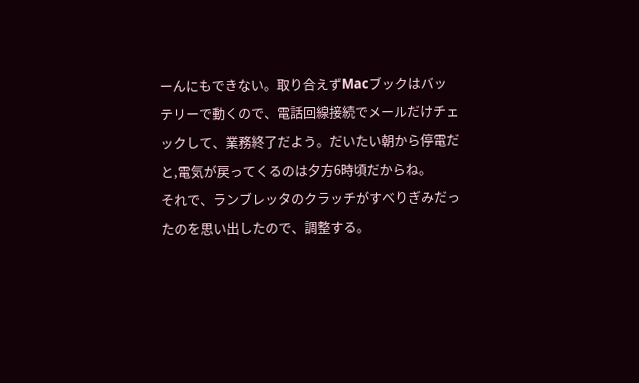ーんにもできない。取り合えずMacブックはバッテリーで動くので、電話回線接続でメールだけチェックして、業務終了だよう。だいたい朝から停電だと,電気が戻ってくるのは夕方6時頃だからね。
それで、ランブレッタのクラッチがすべりぎみだったのを思い出したので、調整する。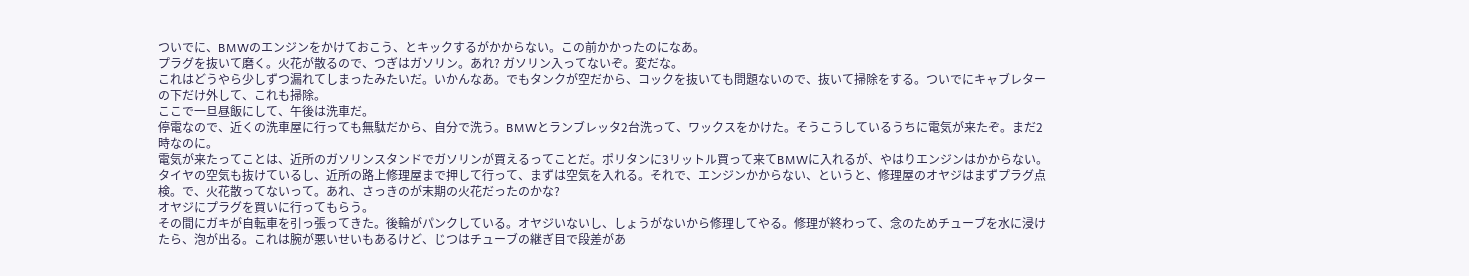ついでに、BMWのエンジンをかけておこう、とキックするがかからない。この前かかったのになあ。
プラグを抜いて磨く。火花が散るので、つぎはガソリン。あれ? ガソリン入ってないぞ。変だな。
これはどうやら少しずつ漏れてしまったみたいだ。いかんなあ。でもタンクが空だから、コックを抜いても問題ないので、抜いて掃除をする。ついでにキャブレターの下だけ外して、これも掃除。
ここで一旦昼飯にして、午後は洗車だ。
停電なので、近くの洗車屋に行っても無駄だから、自分で洗う。BMWとランブレッタ2台洗って、ワックスをかけた。そうこうしているうちに電気が来たぞ。まだ2時なのに。
電気が来たってことは、近所のガソリンスタンドでガソリンが買えるってことだ。ポリタンに3リットル買って来てBMWに入れるが、やはりエンジンはかからない。
タイヤの空気も抜けているし、近所の路上修理屋まで押して行って、まずは空気を入れる。それで、エンジンかからない、というと、修理屋のオヤジはまずプラグ点検。で、火花散ってないって。あれ、さっきのが末期の火花だったのかな?
オヤジにプラグを買いに行ってもらう。
その間にガキが自転車を引っ張ってきた。後輪がパンクしている。オヤジいないし、しょうがないから修理してやる。修理が終わって、念のためチューブを水に浸けたら、泡が出る。これは腕が悪いせいもあるけど、じつはチューブの継ぎ目で段差があ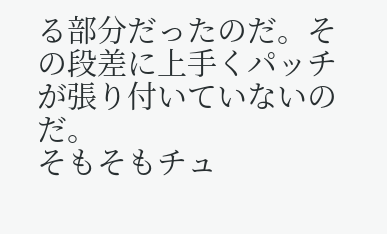る部分だったのだ。その段差に上手くパッチが張り付いていないのだ。
そもそもチュ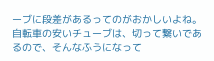ーブに段差があるってのがおかしいよね。自転車の安いチューブは、切って繋いであるので、そんなふうになって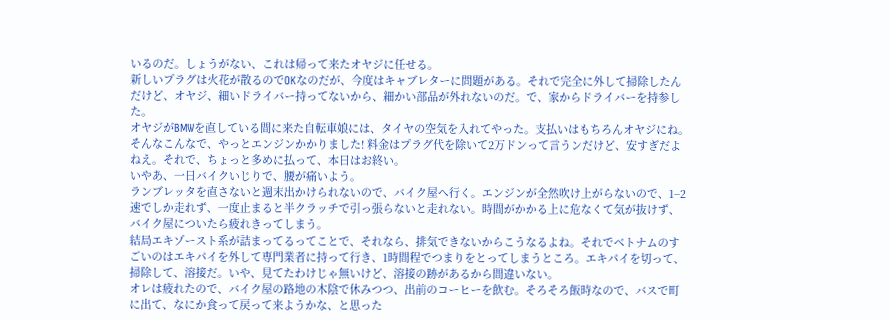いるのだ。しょうがない、これは帰って来たオヤジに任せる。
新しいプラグは火花が散るのでOKなのだが、今度はキャブレターに問題がある。それで完全に外して掃除したんだけど、オヤジ、細いドライバー持ってないから、細かい部品が外れないのだ。で、家からドライバーを持参した。
オヤジがBMWを直している間に来た自転車娘には、タイヤの空気を入れてやった。支払いはもちろんオヤジにね。
そんなこんなで、やっとエンジンかかりました! 料金はプラグ代を除いて2万ドンって言うンだけど、安すぎだよねえ。それで、ちょっと多めに払って、本日はお終い。
いやあ、一日バイクいじりで、腰が痛いよう。
ランブレッタを直さないと週末出かけられないので、バイク屋へ行く。エンジンが全然吹け上がらないので、1−2速でしか走れず、一度止まると半クラッチで引っ張らないと走れない。時間がかかる上に危なくて気が抜けず、バイク屋についたら疲れきってしまう。
結局エキゾースト系が詰まってるってことで、それなら、排気できないからこうなるよね。それでベトナムのすごいのはエキパイを外して専門業者に持って行き、1時間程でつまりをとってしまうところ。エキパイを切って、掃除して、溶接だ。いや、見てたわけじゃ無いけど、溶接の跡があるから間違いない。
オレは疲れたので、バイク屋の路地の木陰で休みつつ、出前のコーヒーを飲む。そろそろ飯時なので、バスで町に出て、なにか食って戻って来ようかな、と思った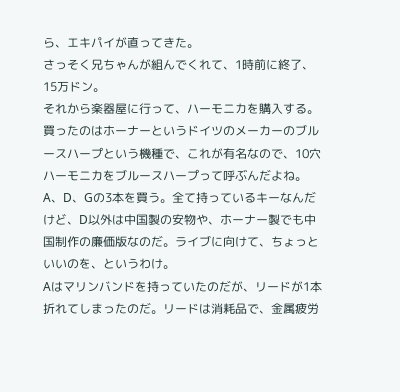ら、エキパイが直ってきた。
さっそく兄ちゃんが組んでくれて、1時前に終了、15万ドン。
それから楽器屋に行って、ハーモニカを購入する。
買ったのはホーナーというドイツのメーカーのブルースハープという機種で、これが有名なので、10穴ハーモニカをブルースハープって呼ぶんだよね。
A、D、Gの3本を買う。全て持っているキーなんだけど、D以外は中国製の安物や、ホーナー製でも中国制作の廉価版なのだ。ライブに向けて、ちょっといいのを、というわけ。
Aはマリンバンドを持っていたのだが、リードが1本折れてしまったのだ。リードは消耗品で、金属疲労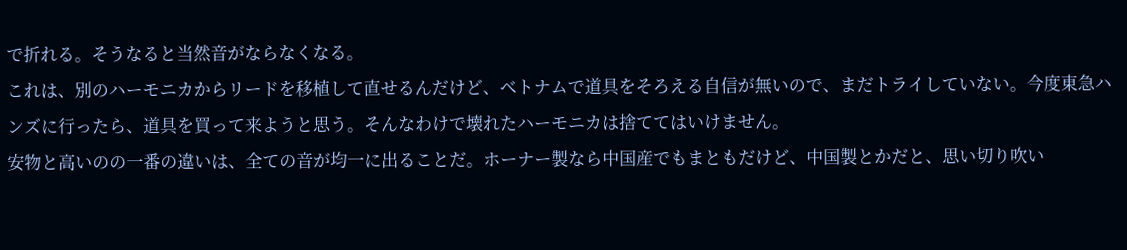で折れる。そうなると当然音がならなくなる。
これは、別のハーモニカからリードを移植して直せるんだけど、ベトナムで道具をそろえる自信が無いので、まだトライしていない。今度東急ハンズに行ったら、道具を買って来ようと思う。そんなわけで壊れたハーモニカは捨ててはいけません。
安物と高いのの一番の違いは、全ての音が均一に出ることだ。ホーナー製なら中国産でもまともだけど、中国製とかだと、思い切り吹い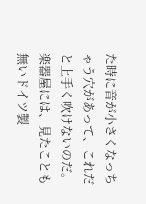た時に音が小さくなっちゃう穴があって、これだと上手く吹けないのだ。
楽器屋には、見たことも無いドイツ製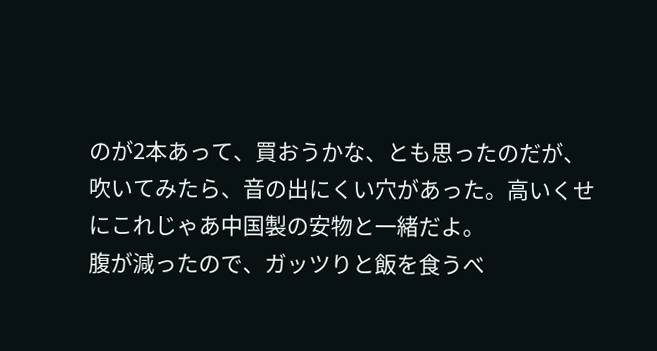のが2本あって、買おうかな、とも思ったのだが、吹いてみたら、音の出にくい穴があった。高いくせにこれじゃあ中国製の安物と一緒だよ。
腹が減ったので、ガッツりと飯を食うべ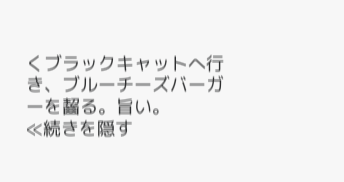くブラックキャットへ行き、ブルーチーズバーガーを齧る。旨い。
≪続きを隠す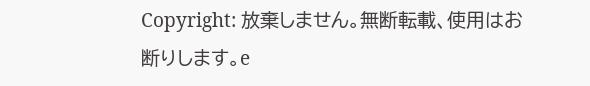Copyright: 放棄しません。無断転載、使用はお断りします。e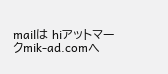mailは hiアットマークmik-ad.comへ